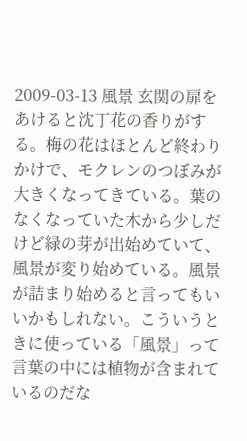2009-03-13 風景 玄関の扉をあけると沈丁花の香りがする。梅の花はほとんど終わりかけで、モクレンのつぼみが大きくなってきている。葉のなくなっていた木から少しだけど緑の芽が出始めていて、風景が変り始めている。風景が詰まり始めると言ってもいいかもしれない。こういうときに使っている「風景」って言葉の中には植物が含まれているのだな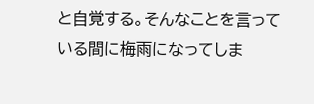と自覚する。そんなことを言っている間に梅雨になってしま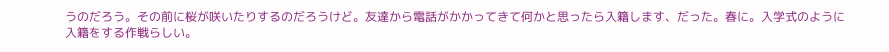うのだろう。その前に桜が咲いたりするのだろうけど。友達から電話がかかってきて何かと思ったら入籍します、だった。春に。入学式のように入籍をする作戦らしい。